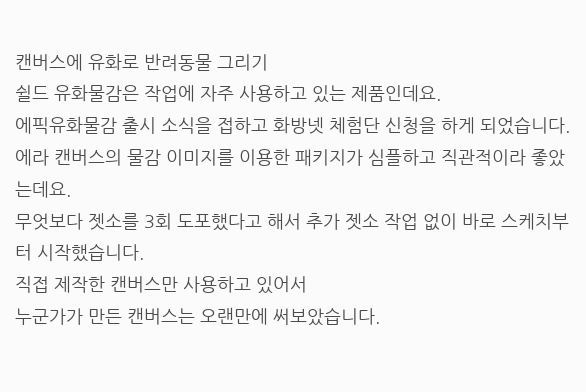캔버스에 유화로 반려동물 그리기
쉴드 유화물감은 작업에 자주 사용하고 있는 제품인데요.
에픽유화물감 출시 소식을 접하고 화방넷 체험단 신청을 하게 되었습니다.
에라 캔버스의 물감 이미지를 이용한 패키지가 심플하고 직관적이라 좋았는데요.
무엇보다 젯소를 3회 도포했다고 해서 추가 젯소 작업 없이 바로 스케치부터 시작했습니다.
직접 제작한 캔버스만 사용하고 있어서
누군가가 만든 캔버스는 오랜만에 써보았습니다.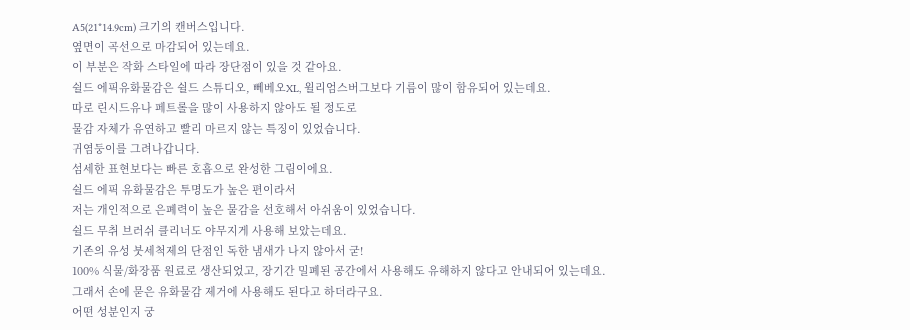A5(21*14.9cm) 크기의 캔버스입니다.
옆면이 곡선으로 마감되어 있는데요.
이 부분은 작화 스타일에 따라 장단점이 있을 것 같아요.
쉴드 에픽유화물감은 쉴드 스튜디오, 뻬베오XL, 윌리엄스버그보다 기름이 많이 함유되어 있는데요.
따로 린시드유나 페트롤을 많이 사용하지 않아도 될 정도로
물감 자체가 유연하고 빨리 마르지 않는 특징이 있었습니다.
귀염둥이를 그려나갑니다.
섬세한 표현보다는 빠른 호흡으로 완성한 그림이에요.
쉴드 에픽 유화물감은 투명도가 높은 편이라서
저는 개인적으로 은폐력이 높은 물감을 선호해서 아쉬움이 있었습니다.
쉴드 무취 브러쉬 클리너도 야무지게 사용해 보았는데요.
기존의 유성 붓세척제의 단점인 독한 냄새가 나지 않아서 굳!
100% 식물/화장품 원료로 생산되었고, 장기간 밀폐된 공간에서 사용해도 유해하지 않다고 안내되어 있는데요.
그래서 손에 묻은 유화물감 제거에 사용해도 된다고 하더라구요.
어떤 성분인지 궁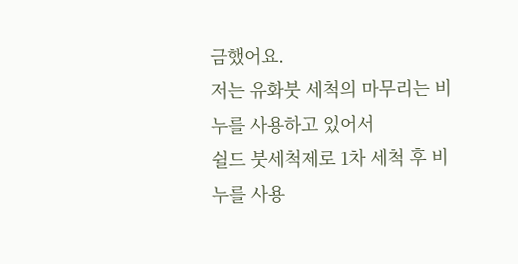금했어요.
저는 유화붓 세척의 마무리는 비누를 사용하고 있어서
쉴드 붓세척제로 1차 세척 후 비누를 사용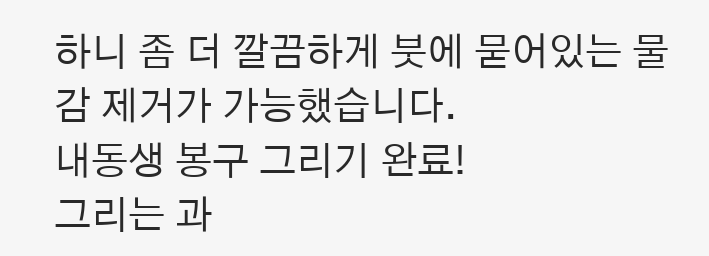하니 좀 더 깔끔하게 붓에 묻어있는 물감 제거가 가능했습니다.
내동생 봉구 그리기 완료!
그리는 과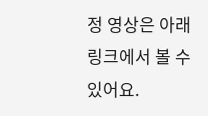정 영상은 아래 링크에서 볼 수 있어요.